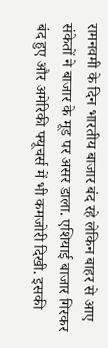रामनवमी के दिन भारतीय बाजार बंद रहे लेकिन बाहर से आए संकेतों ने बाजार के मूड पर असर डाला. एशियाई बाजार गिरकर बंद हुए और अमेरिकी फ्यूचर्स में भी कमजोरी दिखी. इसकी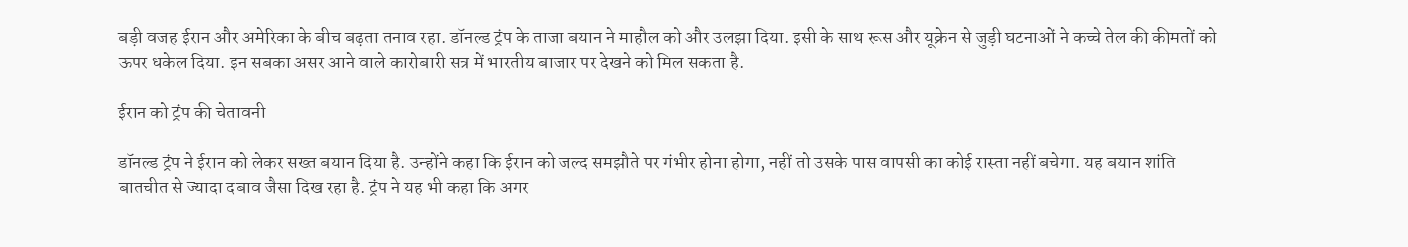बड़ी वजह ईरान और अमेरिका के बीच बढ़ता तनाव रहा. डॉनल्ड ट्रंप के ताजा बयान ने माहौल को और उलझा दिया. इसी के साथ रूस और यूक्रेन से जुड़ी घटनाओं ने कच्चे तेल की कीमतों को ऊपर धकेल दिया. इन सबका असर आने वाले कारोबारी सत्र में भारतीय बाजार पर देखने को मिल सकता है.

ईरान को ट्रंप की चेतावनी

डॉनल्ड ट्रंप ने ईरान को लेकर सख्त बयान दिया है. उन्होंने कहा कि ईरान को जल्द समझौते पर गंभीर होना होगा, नहीं तो उसके पास वापसी का कोई रास्ता नहीं बचेगा. यह बयान शांति बातचीत से ज्यादा दबाव जैसा दिख रहा है. ट्रंप ने यह भी कहा कि अगर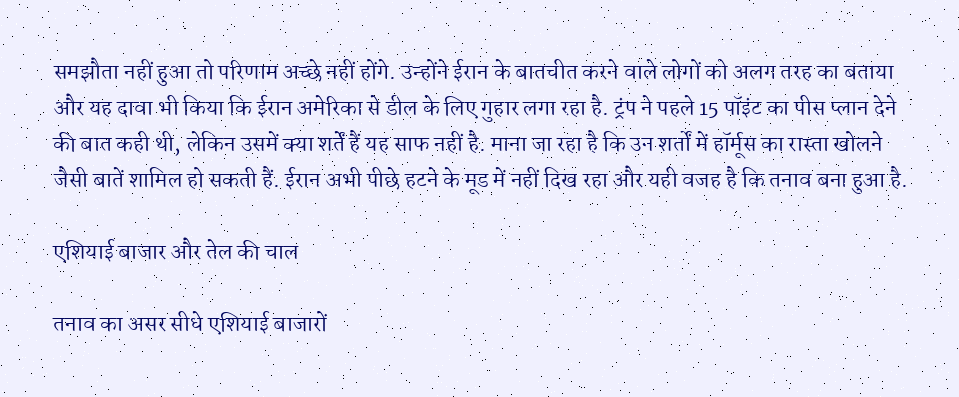समझौता नहीं हुआ तो परिणाम अच्छे नहीं होंगे. उन्होंने ईरान के बातचीत करने वाले लोगों को अलग तरह का बताया और यह दावा भी किया कि ईरान अमेरिका से डील के लिए गुहार लगा रहा है. ट्रंप ने पहले 15 पॉइंट का पीस प्लान देने की बात कही थी, लेकिन उसमें क्या शर्तें हैं यह साफ नहीं है. माना जा रहा है कि उन शर्तों में हॉर्मूस का रास्ता खोलने जैसी बातें शामिल हो सकती हैं. ईरान अभी पीछे हटने के मूड में नहीं दिख रहा और यही वजह है कि तनाव बना हुआ है.

एशियाई बाजार और तेल की चाल

तनाव का असर सीधे एशियाई बाजारों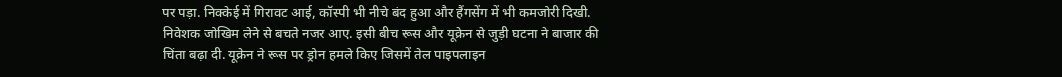पर पड़ा. निक्केई में गिरावट आई, कॉस्पी भी नीचे बंद हुआ और हैंगसेंग में भी कमजोरी दिखी. निवेशक जोखिम लेने से बचते नजर आए. इसी बीच रूस और यूक्रेन से जुड़ी घटना ने बाजार की चिंता बढ़ा दी. यूक्रेन ने रूस पर ड्रोन हमले किए जिसमें तेल पाइपलाइन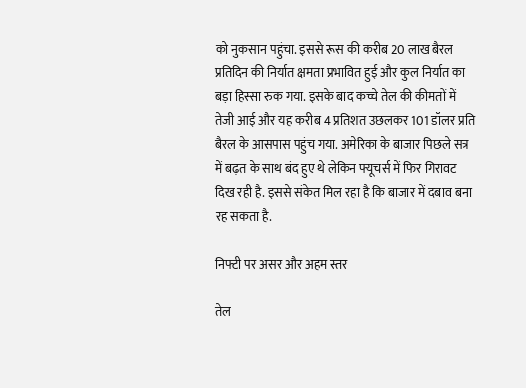को नुकसान पहुंचा. इससे रूस की करीब 20 लाख बैरल प्रतिदिन की निर्यात क्षमता प्रभावित हुई और कुल निर्यात का बड़ा हिस्सा रुक गया. इसके बाद कच्चे तेल की कीमतों में तेजी आई और यह करीब 4 प्रतिशत उछलकर 101 डॉलर प्रति बैरल के आसपास पहुंच गया. अमेरिका के बाजार पिछले सत्र में बढ़त के साथ बंद हुए थे लेकिन फ्यूचर्स में फिर गिरावट दिख रही है. इससे संकेत मिल रहा है कि बाजार में दबाव बना रह सकता है.

निफ्टी पर असर और अहम स्तर

तेल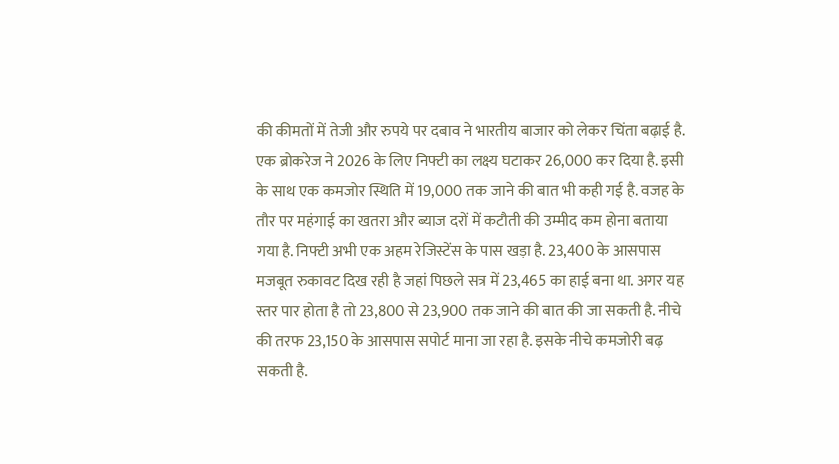की कीमतों में तेजी और रुपये पर दबाव ने भारतीय बाजार को लेकर चिंता बढ़ाई है. एक ब्रोकरेज ने 2026 के लिए निफ्टी का लक्ष्य घटाकर 26,000 कर दिया है. इसी के साथ एक कमजोर स्थिति में 19,000 तक जाने की बात भी कही गई है. वजह के तौर पर महंगाई का खतरा और ब्याज दरों में कटौती की उम्मीद कम होना बताया गया है. निफ्टी अभी एक अहम रेजिस्टेंस के पास खड़ा है. 23,400 के आसपास मजबूत रुकावट दिख रही है जहां पिछले सत्र में 23,465 का हाई बना था. अगर यह स्तर पार होता है तो 23,800 से 23,900 तक जाने की बात की जा सकती है. नीचे की तरफ 23,150 के आसपास सपोर्ट माना जा रहा है. इसके नीचे कमजोरी बढ़ सकती है.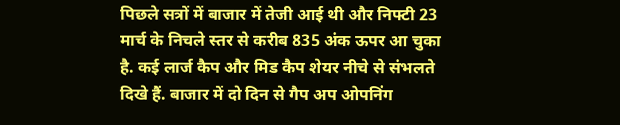पिछले सत्रों में बाजार में तेजी आई थी और निफ्टी 23 मार्च के निचले स्तर से करीब 835 अंक ऊपर आ चुका है. कई लार्ज कैप और मिड कैप शेयर नीचे से संभलते दिखे हैं. बाजार में दो दिन से गैप अप ओपनिंग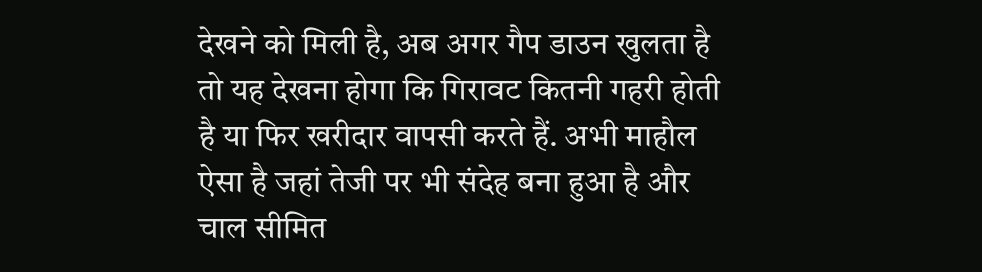देखने को मिली है, अब अगर गैप डाउन खुलता है तो यह देखना होगा कि गिरावट कितनी गहरी होती है या फिर खरीदार वापसी करते हैं. अभी माहौल ऐसा है जहां तेजी पर भी संदेह बना हुआ है और चाल सीमित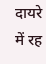दायरे में रह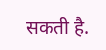सकती है.